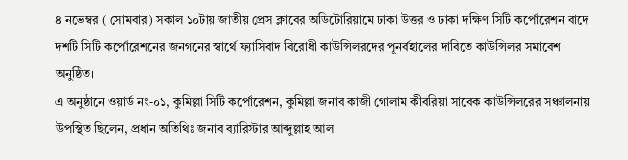৪ নভেম্বর ( সোমবার) সকাল ১০টায় জাতীয় প্রেস ক্লাবের অডিটোরিয়ামে ঢাকা উত্তর ও ঢাকা দক্ষিণ সিটি কর্পোরেশন বাদে দশটি সিটি কর্পোরেশনের জনগনের স্বার্থে ফ্যাসিবাদ বিরোধী কাউন্সিলরদের পূনর্বহালের দাবিতে কাউন্সিলর সমাবেশ অনুষ্ঠিত।
এ অনুষ্ঠানে ওয়ার্ড নং-০১, কুমিল্লা সিটি কর্পোরেশন, কুমিল্লা জনাব কাজী গোলাম কীবরিয়া সাবেক কাউন্সিলরের সঞ্চালনায় উপস্থিত ছিলেন, প্রধান অতিথিঃ জনাব ব্যারিস্টার আব্দুল্লাহ আল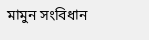মামুন সংবিধান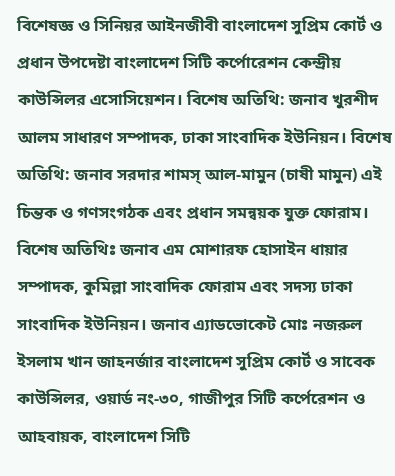বিশেষজ্ঞ ও সিনিয়র আইনজীবী বাংলাদেশ সুপ্রিম কোর্ট ও প্রধান উপদেষ্টা বাংলাদেশ সিটি কর্পোরেশন কেন্দ্রীয় কাউন্সিলর এসোসিয়েশন। বিশেষ অতিথি: জনাব খুরশীদ আলম সাধারণ সম্পাদক, ঢাকা সাংবাদিক ইউনিয়ন। বিশেষ অতিথি: জনাব সরদার শামস্ আল-মামুন (চাষী মামুন) এই চিন্তক ও গণসংগঠক এবং প্রধান সমন্বয়ক যুক্ত ফোরাম। বিশেষ অতিথিঃ জনাব এম মোশারফ হোসাইন ধায়ার সম্পাদক, কুমিল্লা সাংবাদিক ফোরাম এবং সদস্য ঢাকা সাংবাদিক ইউনিয়ন। জনাব এ্যাডভোকেট মোঃ নজরুল ইসলাম খান জাহনর্জার বাংলাদেশ সুপ্রিম কোর্ট ও সাবেক কাউন্সিলর, ওয়ার্ড নং-৩০, গাজীপুর সিটি কর্পেরেশন ও আহবায়ক, বাংলাদেশ সিটি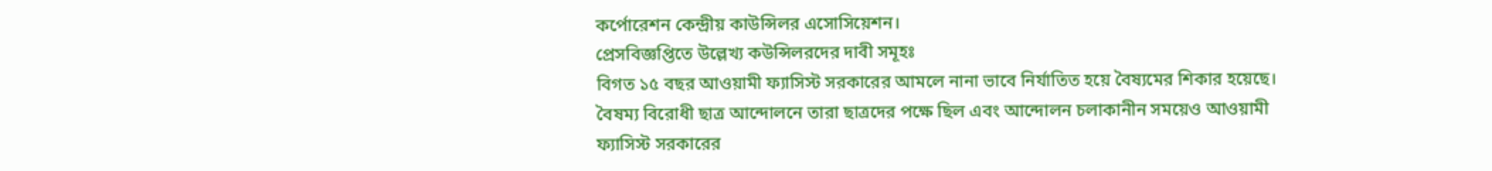কর্পোরেশন কেন্দ্রীয় কাউন্সিলর এসোসিয়েশন।
প্রেসবিজ্ঞপ্তিতে উল্লেখ্য কউন্সিলরদের দাবী সমূহঃ
বিগত ১৫ বছর আওয়ামী ফ্যাসিস্ট সরকারের আমলে নানা ভাবে নির্যাতিত হয়ে বৈষ্যমের শিকার হয়েছে। বৈষম্য বিরোধী ছাত্র আন্দোলনে তারা ছাত্রদের পক্ষে ছিল এবং আন্দোলন চলাকানীন সময়েও আওয়ামী ফ্যাসিস্ট সরকারের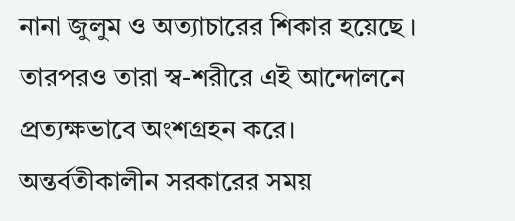নানা জুলুম ও অত্যাচারের শিকার হয়েছে । তারপরও তারা স্ব-শরীরে এই আন্দোলনে প্রত্যক্ষভাবে অংশগ্রহন করে। অন্তর্বতীকালীন সরকারের সময়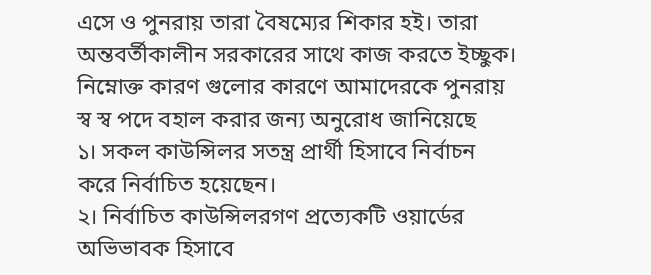এসে ও পুনরায় তারা বৈষম্যের শিকার হই। তারা অন্তবর্তীকালীন সরকারের সাথে কাজ করতে ইচ্ছুক। নিম্নোক্ত কারণ গুলোর কারণে আমাদেরকে পুনরায় স্ব স্ব পদে বহাল করার জন্য অনুরোধ জানিয়েছে
১। সকল কাউন্সিলর সতন্ত্র প্রার্থী হিসাবে নির্বাচন করে নির্বাচিত হয়েছেন।
২। নির্বাচিত কাউন্সিলরগণ প্রত্যেকটি ওয়ার্ডের অভিভাবক হিসাবে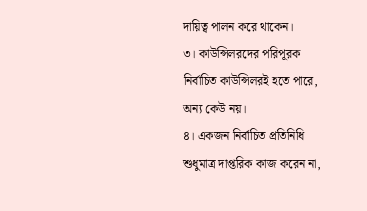দায়িত্ব পালন করে থাকেন।
৩। কাউন্সিলরদের পরিপূরক নির্বাচিত কাউন্সিলরই হতে পারে, অন্য কেউ নয়।
৪। একজন নির্বাচিত প্রতিনিধি শুধুমাত্র দাপ্তরিক কাজ করেন না,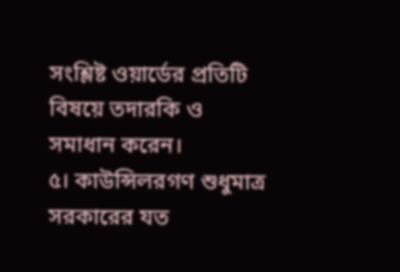সংশ্লিষ্ট ওয়ার্ডের প্রতিটি বিষয়ে তদারকি ও সমাধান করেন।
৫। কাউন্সিলরগণ শুধুমাত্র সরকারের যত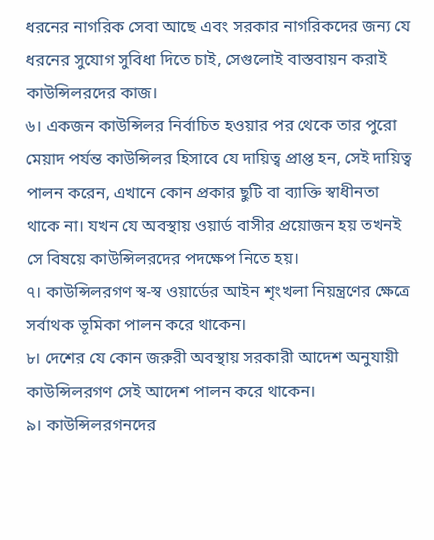ধরনের নাগরিক সেবা আছে এবং সরকার নাগরিকদের জন্য যে ধরনের সুযোগ সুবিধা দিতে চাই, সেগুলোই বাস্তবায়ন করাই কাউন্সিলরদের কাজ।
৬। একজন কাউন্সিলর নির্বাচিত হওয়ার পর থেকে তার পুরো মেয়াদ পর্যন্ত কাউন্সিলর হিসাবে যে দায়িত্ব প্রাপ্ত হন, সেই দায়িত্ব পালন করেন, এখানে কোন প্রকার ছুটি বা ব্যাক্তি স্বাধীনতা থাকে না। যখন যে অবস্থায় ওয়ার্ড বাসীর প্রয়োজন হয় তখনই সে বিষয়ে কাউন্সিলরদের পদক্ষেপ নিতে হয়।
৭। কাউন্সিলরগণ স্ব-স্ব ওয়ার্ডের আইন শৃংখলা নিয়ন্ত্রণের ক্ষেত্রে সর্বাথক ভূমিকা পালন করে থাকেন।
৮। দেশের যে কোন জরুরী অবস্থায় সরকারী আদেশ অনুযায়ী কাউন্সিলরগণ সেই আদেশ পালন করে থাকেন।
৯। কাউন্সিলরগনদের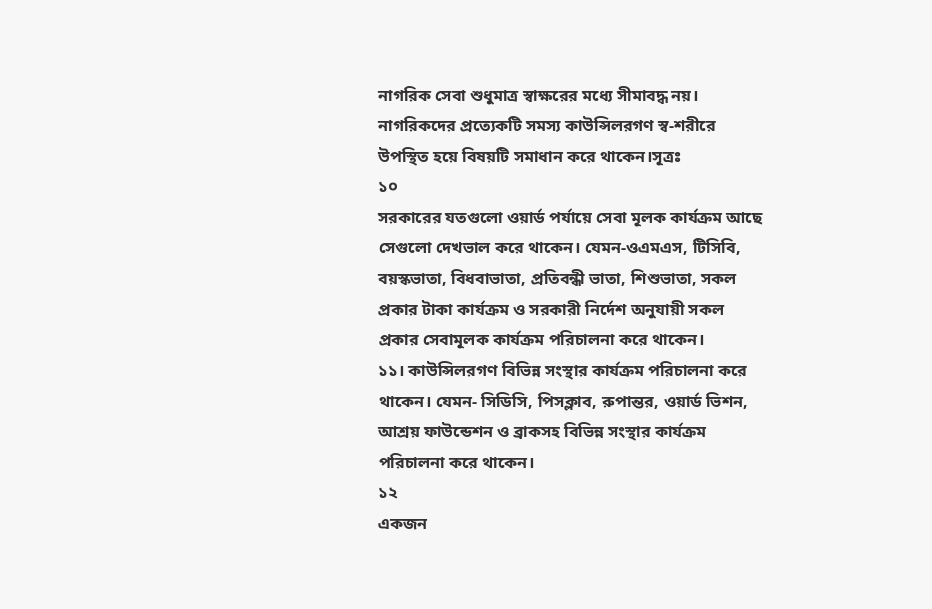নাগরিক সেবা শুধুমাত্র স্বাক্ষরের মধ্যে সীমাবদ্ধ নয়। নাগরিকদের প্রত্যেকটি সমস্য কাউন্সিলরগণ স্ব-শরীরে উপস্থিত হয়ে বিষয়টি সমাধান করে থাকেন।সূত্রঃ
১০
সরকারের যতগুলো ওয়ার্ড পর্যায়ে সেবা মূলক কার্যক্রম আছে সেগুলো দেখভাল করে থাকেন। যেমন-ওএমএস, টিসিবি, বয়স্কভাতা, বিধবাভাতা, প্রতিবন্ধী ভাতা, শিশুভাতা, সকল প্রকার টাকা কার্যক্রম ও সরকারী নির্দেশ অনুযায়ী সকল প্রকার সেবামূলক কার্যক্রম পরিচালনা করে থাকেন।
১১। কাউন্সিলরগণ বিভিন্ন সংস্থার কার্যক্রম পরিচালনা করে থাকেন। যেমন- সিডিসি, পিসক্লাব, রুপান্তর, ওয়ার্ড ভিশন, আশ্রয় ফাউন্ডেশন ও ব্রাকসহ বিভিন্ন সংস্থার কার্যক্রম পরিচালনা করে থাকেন।
১২
একজন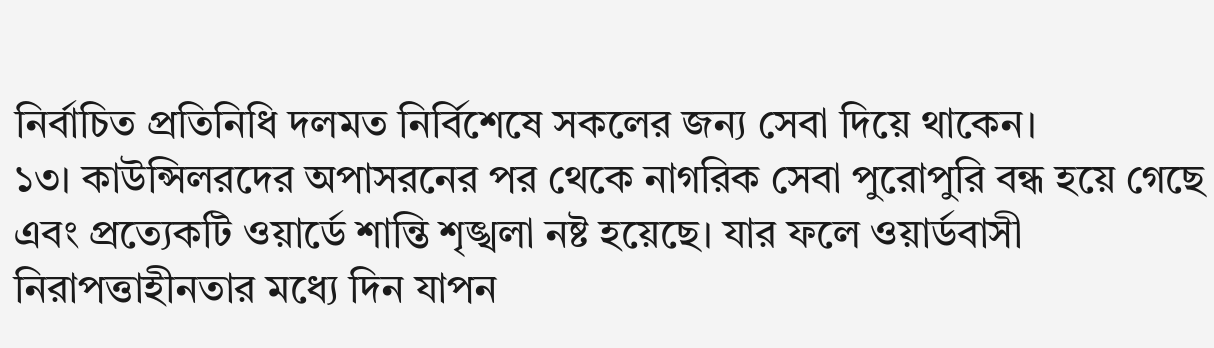নির্বাচিত প্রতিনিধি দলমত নির্বিশেষে সকলের জন্য সেবা দিয়ে থাকেন।
১৩। কাউন্সিলরদের অপাসরনের পর থেকে নাগরিক সেবা পুরোপুরি বন্ধ হয়ে গেছে এবং প্রত্যেকটি ওয়ার্ডে শান্তি শৃঙ্খলা নষ্ট হয়েছে। যার ফলে ওয়ার্ডবাসী নিরাপত্তাহীনতার মধ্যে দিন যাপন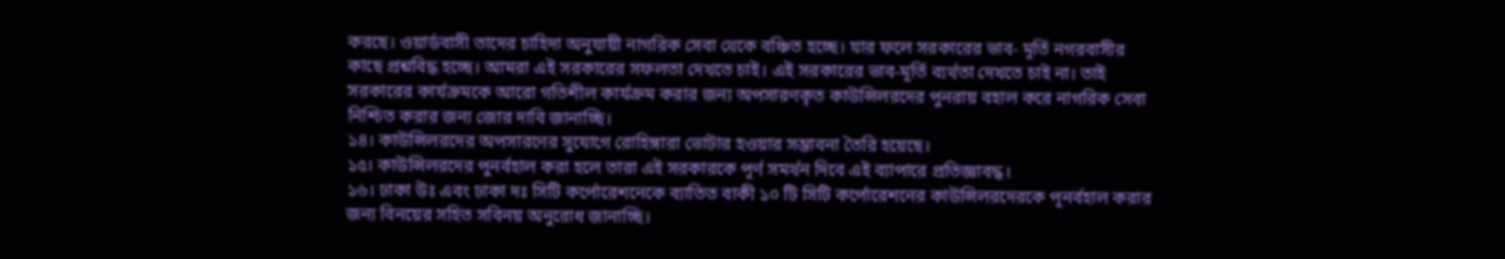করছে। ওয়ার্ডবাসী তাদের চাহিদা অনুযায়ী নাগরিক সেবা থেকে বঞ্চিত হচ্ছে। যার ফলে সরকারের ভাব- মূর্তি নগরবাসীর কাছে প্রশ্নবিদ্ধ হচ্ছে। আমরা এই সরকারের সফলতা দেখতে চাই। এই সরকারের ভাব-মূর্তি ব্যর্থতা দেখতে চাই না। তাই সরকারের কার্যক্রমকে আরো গতিশীল কার্যক্রম করার জন্য অপসারণকৃত কাউন্সিলরদের পুনরায় বহাল করে নাগরিক সেবা নিশ্চিত করার জন্য জোর দাবি জানাচ্ছি।
১৪। কাউন্সিলরদের অপসারণের সুযোগে রোহিঙ্গারা ভোটার হওয়ার সম্ভাবনা তৈরি হয়েছে।
১৫। কাউন্সিলরদের পুনর্বহাল করা হলে তারা এই সরকারকে পূর্ণ সমর্থন দিবে এই ব্যাপারে প্রতিজ্ঞাবদ্ধ।
১৬। ঢাকা উঃ এবং ঢাকা দঃ সিটি কর্পোরেশনেকে ব্যাতিত বাকী ১০ টি সিটি কর্পোরেশনের কাউন্সিলরদেরকে পূনর্বহাল করার জন্য বিনয়ের সহিত সবিনয় অনুরোধ জানাচ্ছি।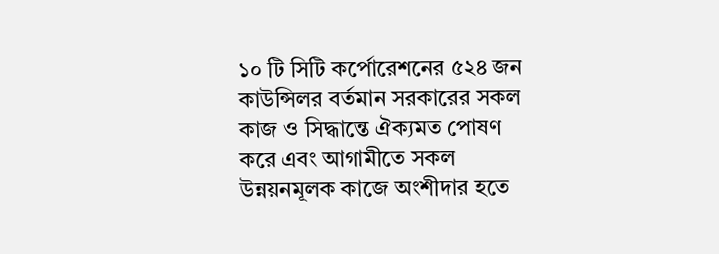১০ টি সিটি কর্পোরেশনের ৫২৪ জন কাউন্সিলর বর্তমান সরকারের সকল কাজ ও সিদ্ধান্তে ঐক্যমত পোষণ করে এবং আগামীতে সকল উন্নয়নমূলক কাজে অংশীদার হতে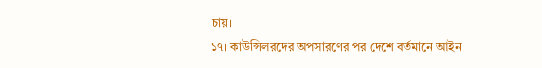চায়।
১৭। কাউন্সিলরদের অপসারণের পর দেশে বর্তমানে আইন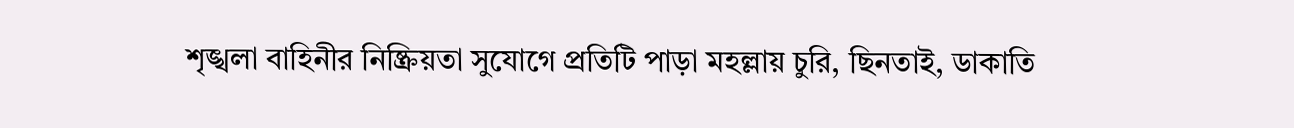শৃঙ্খলা বাহিনীর নিষ্ক্রিয়তা সুযোগে প্রতিটি পাড়া মহল্লায় চুরি, ছিনতাই, ডাকাতি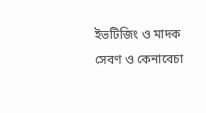ইভটিজিং ও মাদক সেবণ ও কেনাবেচা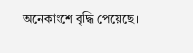অনেকাংশে বৃদ্ধি পেয়েছে।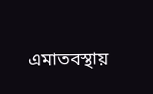এমাতবস্থায়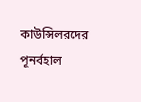কাউন্সিলরদের পূনর্বহাল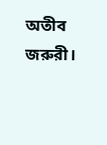অতীব জরুরী।